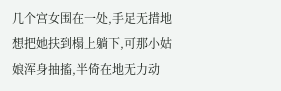几个宫女围在一处,手足无措地想把她扶到榻上躺下,可那小姑娘浑身抽搐,半倚在地无力动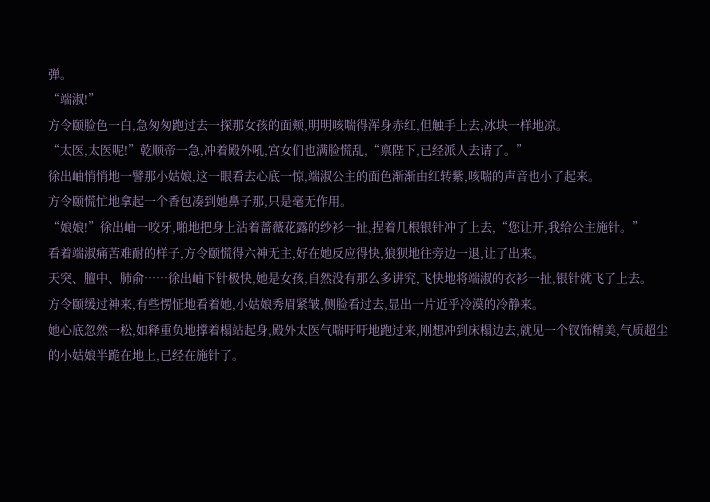弹。
“端淑!”
方令颐脸色一白,急匆匆跑过去一探那女孩的面颊,明明咳喘得浑身赤红,但触手上去,冰块一样地凉。
“太医,太医呢!”乾顺帝一急,冲着殿外吼,宫女们也满脸慌乱,“禀陛下,已经派人去请了。”
徐出岫悄悄地一譬那小姑娘,这一眼看去心底一惊,端淑公主的面色渐渐由红转紫,咳喘的声音也小了起来。
方令颐慌忙地拿起一个香包凑到她鼻子那,只是毫无作用。
“娘娘!”徐出岫一咬牙,啪地把身上沾着蔷薇花露的纱衫一扯,捏着几根银针冲了上去,“您让开,我给公主施针。”
看着端淑痛苦难耐的样子,方令颐慌得六神无主,好在她反应得快,狼狈地往旁边一退,让了出来。
天突、膻中、肺俞……徐出岫下针极快,她是女孩,自然没有那么多讲究,飞快地将端淑的衣衫一扯,银针就飞了上去。
方令颐缓过神来,有些愣怔地看着她,小姑娘秀眉紧皱,侧脸看过去,显出一片近乎冷漠的冷静来。
她心底忽然一松,如释重负地撑着榻站起身,殿外太医气喘吁吁地跑过来,刚想冲到床榻边去,就见一个钗饰精美,气质超尘的小姑娘半跪在地上,已经在施针了。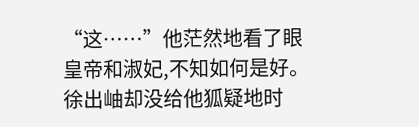“这……”他茫然地看了眼皇帝和淑妃,不知如何是好。
徐出岫却没给他狐疑地时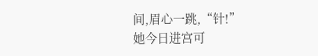间,眉心一跳,“针!”
她今日进宫可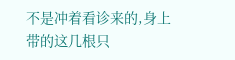不是冲着看诊来的,身上带的这几根只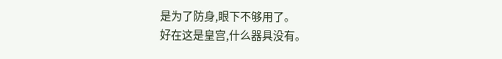是为了防身,眼下不够用了。
好在这是皇宫,什么器具没有。